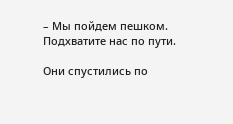– Мы пойдем пешком. Подхватите нас по пути.

Они спустились по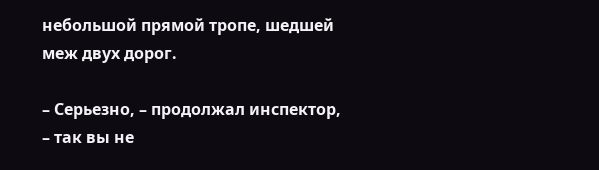небольшой прямой тропе, шедшей меж двух дорог.

– Серьезно, – продолжал инспектор, – так вы не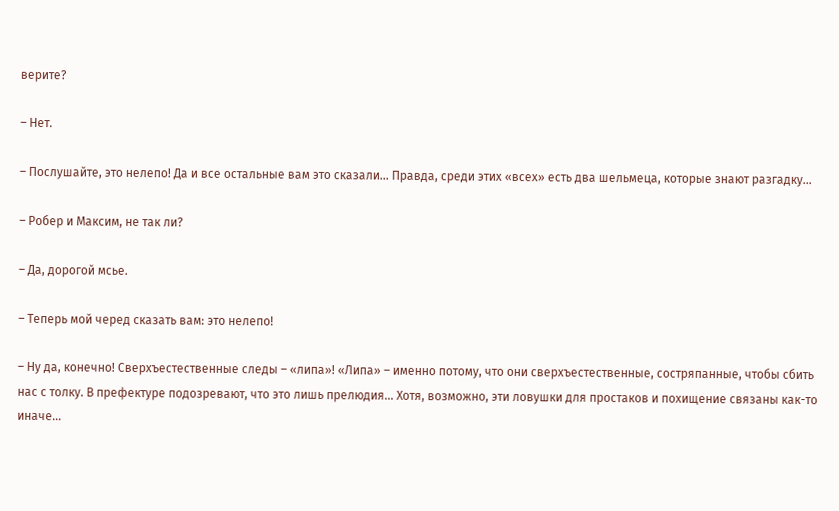верите?

– Нет.

– Послушайте, это нелепо! Да и все остальные вам это сказали… Правда, среди этих «всех» есть два шельмеца, которые знают разгадку…

– Робер и Максим, не так ли?

– Да, дорогой мсье.

– Теперь мой черед сказать вам: это нелепо!

– Ну да, конечно! Сверхъестественные следы – «липа»! «Липа» – именно потому, что они сверхъестественные, состряпанные, чтобы сбить нас с толку. В префектуре подозревают, что это лишь прелюдия… Хотя, возможно, эти ловушки для простаков и похищение связаны как-то иначе…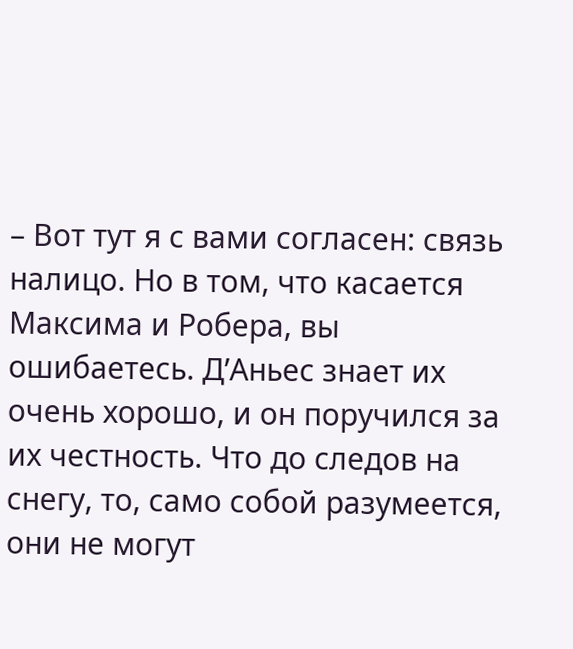– Вот тут я с вами согласен: связь налицо. Но в том, что касается Максима и Робера, вы ошибаетесь. Д’Аньес знает их очень хорошо, и он поручился за их честность. Что до следов на снегу, то, само собой разумеется, они не могут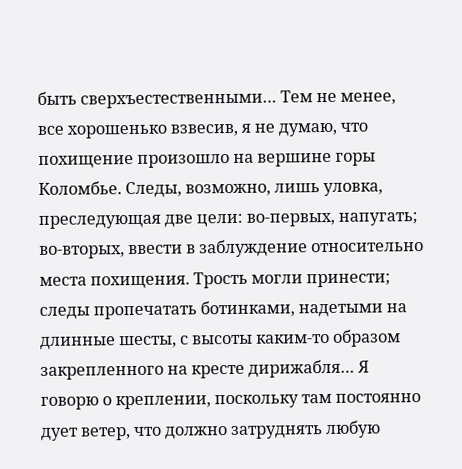быть сверхъестественными… Тем не менее, все хорошенько взвесив, я не думаю, что похищение произошло на вершине горы Коломбье. Следы, возможно, лишь уловка, преследующая две цели: во-первых, напугать; во-вторых, ввести в заблуждение относительно места похищения. Трость могли принести; следы пропечатать ботинками, надетыми на длинные шесты, с высоты каким-то образом закрепленного на кресте дирижабля… Я говорю о креплении, поскольку там постоянно дует ветер, что должно затруднять любую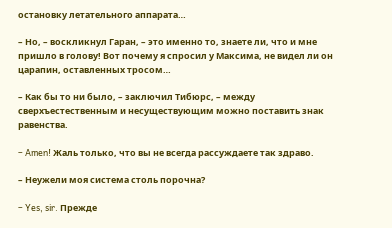остановку летательного аппарата…

– Но, – воскликнул Гаран, – это именно то, знаете ли, что и мне пришло в голову! Вот почему я спросил у Максима, не видел ли он царапин, оставленных тросом…

– Как бы то ни было, – заключил Тибюрс, – между сверхъестественным и несуществующим можно поставить знак равенства.

– Amen! Жаль только, что вы не всегда рассуждаете так здраво.

– Неужели моя система столь порочна?

– Yes, sir. Прежде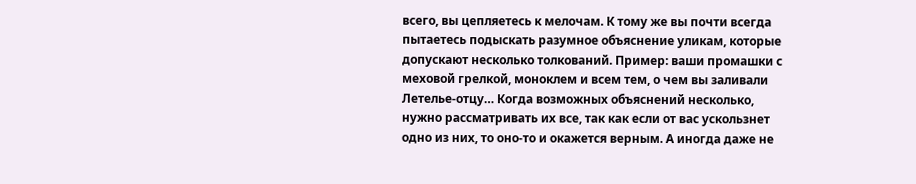всего, вы цепляетесь к мелочам. К тому же вы почти всегда пытаетесь подыскать разумное объяснение уликам, которые допускают несколько толкований. Пример: ваши промашки с меховой грелкой, моноклем и всем тем, о чем вы заливали Летелье-отцу… Когда возможных объяснений несколько, нужно рассматривать их все, так как если от вас ускользнет одно из них, то оно-то и окажется верным. А иногда даже не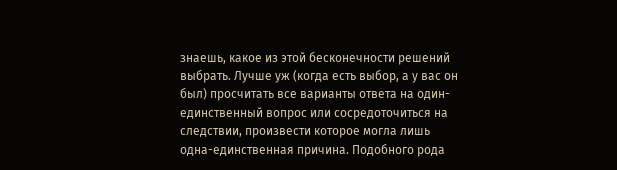знаешь, какое из этой бесконечности решений выбрать. Лучше уж (когда есть выбор, а у вас он был) просчитать все варианты ответа на один-единственный вопрос или сосредоточиться на следствии, произвести которое могла лишь одна-единственная причина. Подобного рода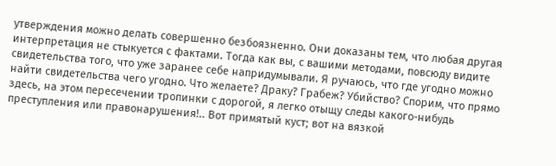утверждения можно делать совершенно безбоязненно. Они доказаны тем, что любая другая интерпретация не стыкуется с фактами. Тогда как вы, с вашими методами, повсюду видите свидетельства того, что уже заранее себе напридумывали. Я ручаюсь, что где угодно можно найти свидетельства чего угодно. Что желаете? Драку? Грабеж? Убийство? Спорим, что прямо здесь, на этом пересечении тропинки с дорогой, я легко отыщу следы какого-нибудь преступления или правонарушения!.. Вот примятый куст; вот на вязкой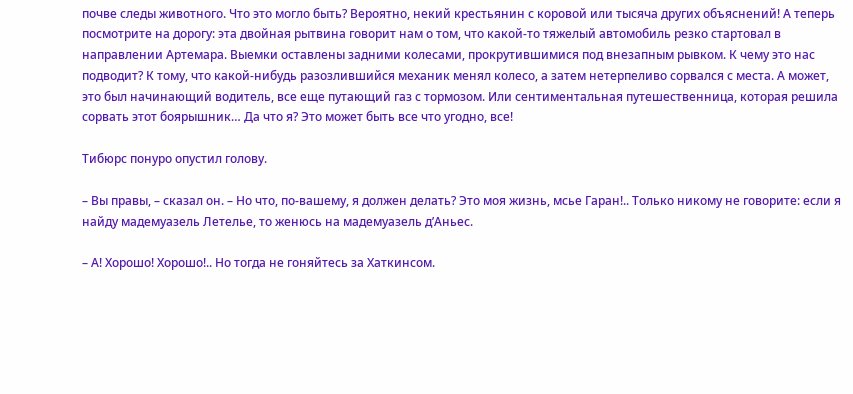почве следы животного. Что это могло быть? Вероятно, некий крестьянин с коровой или тысяча других объяснений! А теперь посмотрите на дорогу: эта двойная рытвина говорит нам о том, что какой-то тяжелый автомобиль резко стартовал в направлении Артемара. Выемки оставлены задними колесами, прокрутившимися под внезапным рывком. К чему это нас подводит? К тому, что какой-нибудь разозлившийся механик менял колесо, а затем нетерпеливо сорвался с места. А может, это был начинающий водитель, все еще путающий газ с тормозом. Или сентиментальная путешественница, которая решила сорвать этот боярышник… Да что я? Это может быть все что угодно, все!

Тибюрс понуро опустил голову.

– Вы правы, – сказал он. – Но что, по-вашему, я должен делать? Это моя жизнь, мсье Гаран!.. Только никому не говорите: если я найду мадемуазель Летелье, то женюсь на мадемуазель д’Аньес.

– А! Хорошо! Хорошо!.. Но тогда не гоняйтесь за Хаткинсом.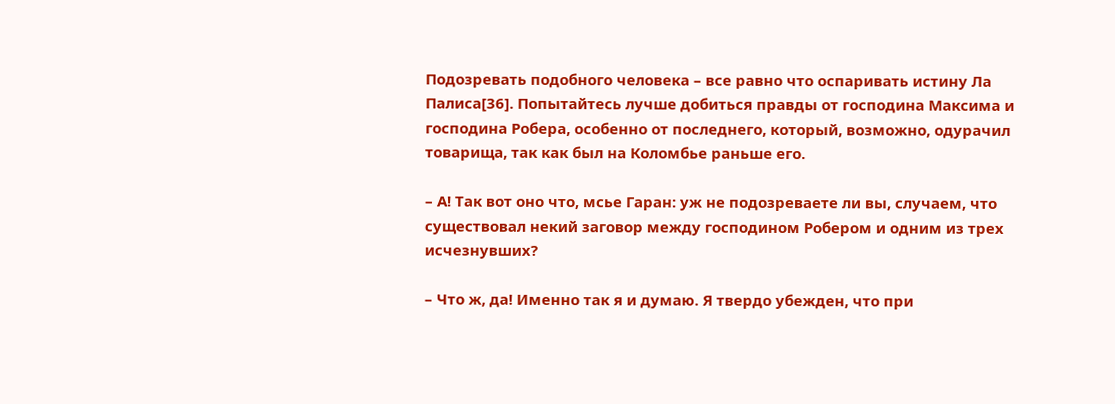Подозревать подобного человека – все равно что оспаривать истину Ла Палиса[36]. Попытайтесь лучше добиться правды от господина Максима и господина Робера, особенно от последнего, который, возможно, одурачил товарища, так как был на Коломбье раньше его.

– А! Так вот оно что, мсье Гаран: уж не подозреваете ли вы, случаем, что существовал некий заговор между господином Робером и одним из трех исчезнувших?

– Что ж, да! Именно так я и думаю. Я твердо убежден, что при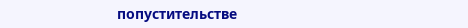попустительстве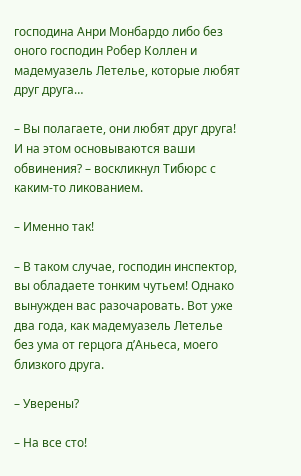господина Анри Монбардо либо без оного господин Робер Коллен и мадемуазель Летелье, которые любят друг друга…

– Вы полагаете, они любят друг друга! И на этом основываются ваши обвинения? – воскликнул Тибюрс с каким-то ликованием.

– Именно так!

– В таком случае, господин инспектор, вы обладаете тонким чутьем! Однако вынужден вас разочаровать. Вот уже два года, как мадемуазель Летелье без ума от герцога д’Аньеса, моего близкого друга.

– Уверены?

– На все сто!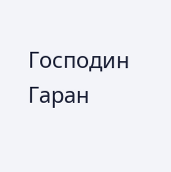Господин Гаран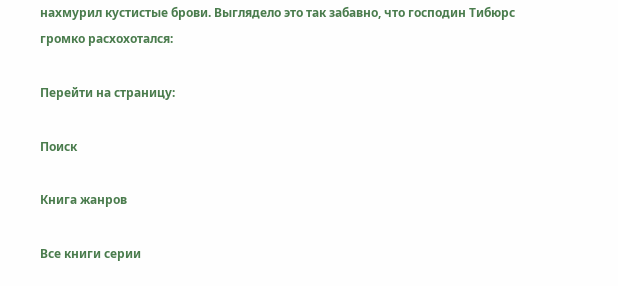нахмурил кустистые брови. Выглядело это так забавно, что господин Тибюрс громко расхохотался:

Перейти на страницу:

Поиск

Книга жанров

Все книги серии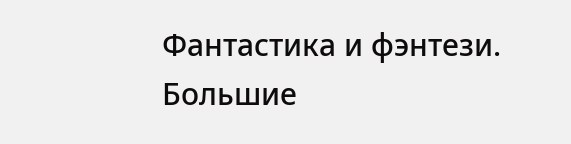Фантастика и фэнтези. Большие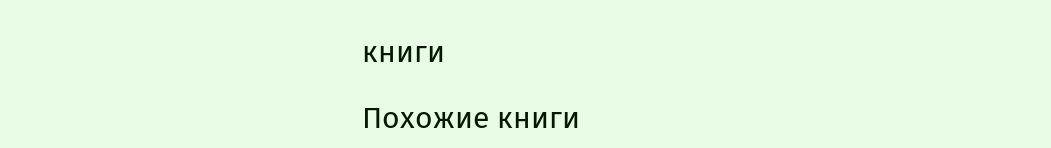книги

Похожие книги